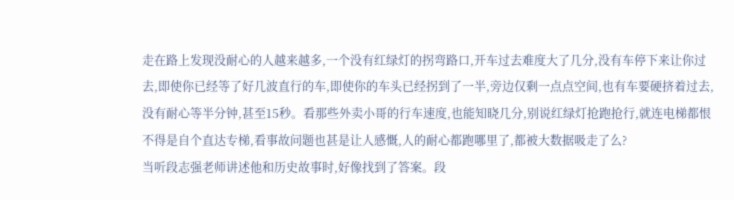走在路上发现没耐心的人越来越多,一个没有红绿灯的拐弯路口,开车过去难度大了几分,没有车停下来让你过去,即使你已经等了好几波直行的车,即使你的车头已经拐到了一半,旁边仅剩一点点空间,也有车要硬挤着过去,没有耐心等半分钟,甚至15秒。看那些外卖小哥的行车速度,也能知晓几分,别说红绿灯抢跑抢行,就连电梯都恨不得是自个直达专梯,看事故问题也甚是让人感慨,人的耐心都跑哪里了,都被大数据吸走了么?
当听段志强老师讲述他和历史故事时,好像找到了答案。段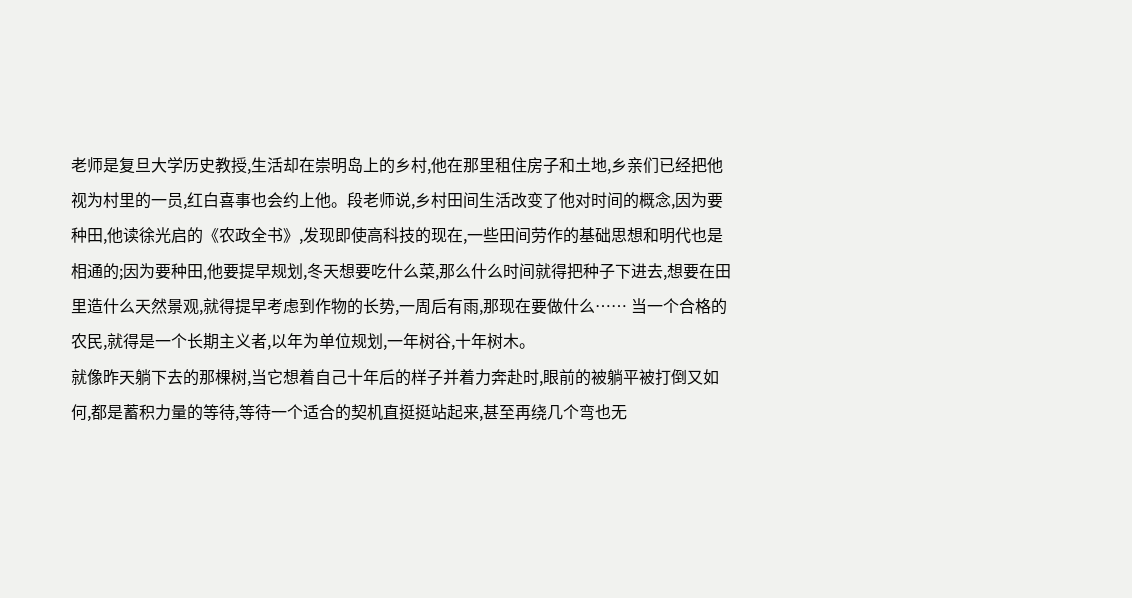老师是复旦大学历史教授,生活却在崇明岛上的乡村,他在那里租住房子和土地,乡亲们已经把他视为村里的一员,红白喜事也会约上他。段老师说,乡村田间生活改变了他对时间的概念,因为要种田,他读徐光启的《农政全书》,发现即使高科技的现在,一些田间劳作的基础思想和明代也是相通的;因为要种田,他要提早规划,冬天想要吃什么菜,那么什么时间就得把种子下进去,想要在田里造什么天然景观,就得提早考虑到作物的长势,一周后有雨,那现在要做什么…… 当一个合格的农民,就得是一个长期主义者,以年为单位规划,一年树谷,十年树木。
就像昨天躺下去的那棵树,当它想着自己十年后的样子并着力奔赴时,眼前的被躺平被打倒又如何,都是蓄积力量的等待,等待一个适合的契机直挺挺站起来,甚至再绕几个弯也无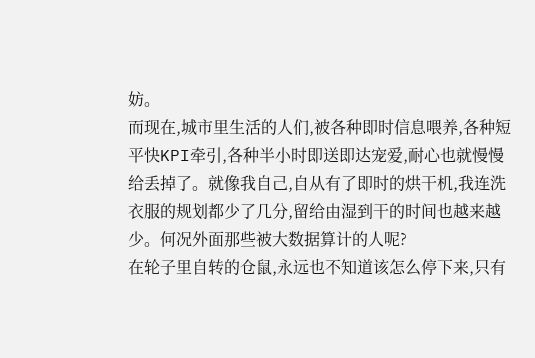妨。
而现在,城市里生活的人们,被各种即时信息喂养,各种短平快KPI牵引,各种半小时即送即达宠爱,耐心也就慢慢给丢掉了。就像我自己,自从有了即时的烘干机,我连洗衣服的规划都少了几分,留给由湿到干的时间也越来越少。何况外面那些被大数据算计的人呢?
在轮子里自转的仓鼠,永远也不知道该怎么停下来,只有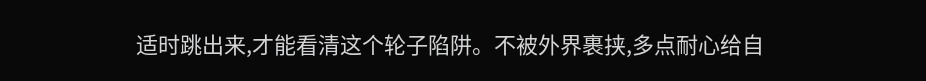适时跳出来,才能看清这个轮子陷阱。不被外界裹挟,多点耐心给自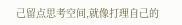己留点思考空间,就像打理自己的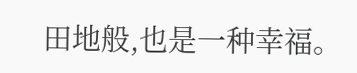田地般,也是一种幸福。